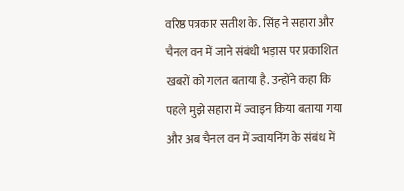वरिष्ठ पत्रकार सतीश के. सिंह ने सहारा और चैनल वन में जाने संबंधी भड़ास पर प्रकाशित खबरों को गलत बताया है. उन्होंने कहा कि पहले मुझे सहारा में ज्वाइन किया बताया गया और अब चैनल वन में ज्वायनिंग के संबंध में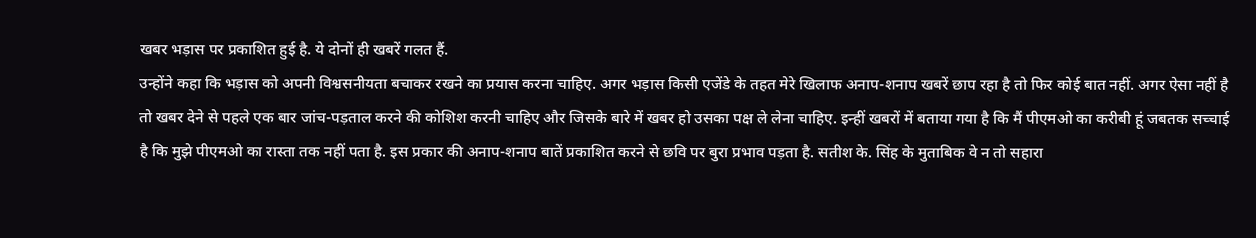खबर भड़ास पर प्रकाशित हुई है. ये दोनों ही खबरें गलत हैं.
उन्होंने कहा कि भड़ास को अपनी विश्वसनीयता बचाकर रखने का प्रयास करना चाहिए. अगर भड़ास किसी एजेंडे के तहत मेरे खिलाफ अनाप-शनाप खबरें छाप रहा है तो फिर कोई बात नहीं. अगर ऐसा नहीं है तो खबर देने से पहले एक बार जांच-पड़ताल करने की कोशिश करनी चाहिए और जिसके बारे में खबर हो उसका पक्ष ले लेना चाहिए. इन्हीं खबरों में बताया गया है कि मैं पीएमओ का करीबी हूं जबतक सच्चाई है कि मुझे पीएमओ का रास्ता तक नहीं पता है. इस प्रकार की अनाप-शनाप बातें प्रकाशित करने से छवि पर बुरा प्रभाव पड़ता है. सतीश के. सिंह के मुताबिक वे न तो सहारा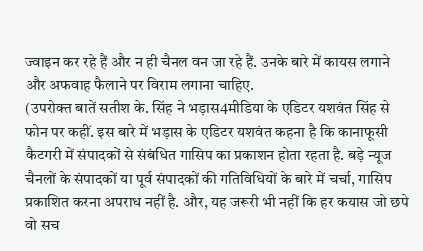ज्वाइन कर रहे हैं और न ही चैनल वन जा रहे हैं. उनके बारे में कायस लगाने और अफवाह फैलाने पर विराम लगाना चाहिए.
(उपरोक्त बातें सतीश के. सिंह ने भड़ास4मीडिया के एडिटर यशवंत सिंह से फोन पर कहीं. इस बारे में भड़ास के एडिटर यशवंत कहना है कि कानाफूसी कैटगरी में संपादकों से संबंधित गासिप का प्रकाशन होता रहता है. बड़े न्यूज चैनलों के संपादकों या पूर्व संपादकों की गतिविधियों के बारे में चर्चा, गासिप प्रकाशित करना अपराध नहीं है. और, यह जरूरी भी नहीं कि हर कयास जो छपे वो सच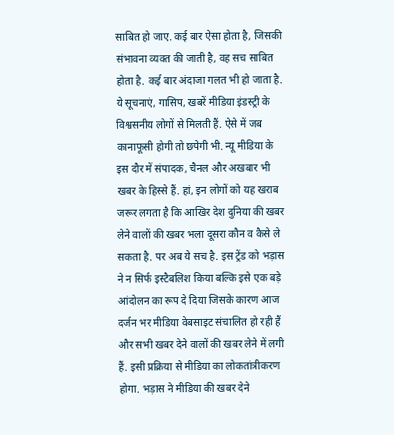साबित हो जाए. कई बार ऐसा होता है, जिसकी संभावना व्यक्त की जाती है, वह सच साबित होता है. कई बार अंदाजा गलत भी हो जाता है. ये सूचनाएं, गासिप, खबरें मीडिया इंडस्ट्री के विश्वसनीय लोगों से मिलती हैं. ऐसे में जब कानाफूसी होगी तो छपेगी भी. न्यू मीडिया के इस दौर में संपादक, चैनल और अखबार भी खबर के हिस्से हैं. हां, इन लोगों को यह खराब जरूर लगता है कि आखिर देश दुनिया की खबर लेने वालों की खबर भला दूसरा कौन व कैसे ले सकता है. पर अब ये सच है. इस ट्रेंड को भड़ास ने न सिर्फ इस्टैबलिश किया बल्कि इसे एक बड़े आंदोलन का रूप दे दिया जिसके कारण आज दर्जन भर मीडिया वेबसाइट संचालित हो रही हैं और सभी खबर देने वालों की खबर लेने में लगी हैं. इसी प्रक्रिया से मीडिया का लोकतांत्रीकरण होगा. भड़ास ने मीडिया की खबर देने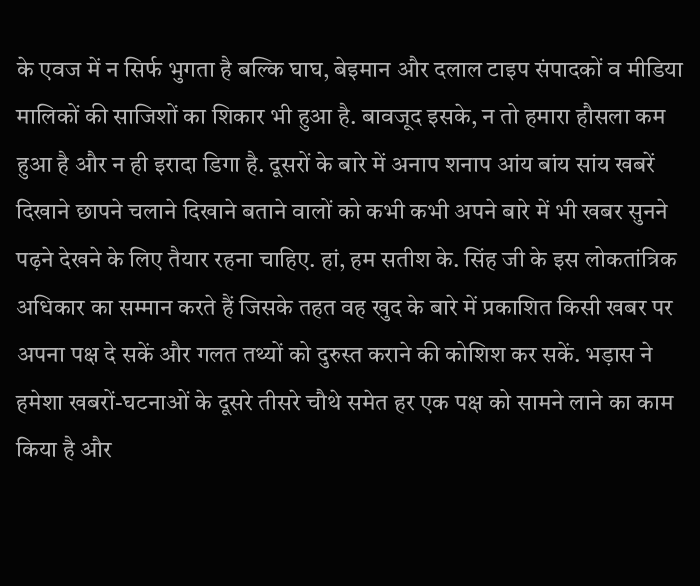के एवज में न सिर्फ भुगता है बल्कि घाघ, बेइमान और दलाल टाइप संपादकों व मीडिया मालिकों की साजिशों का शिकार भी हुआ है. बावजूद इसके, न तो हमारा हौसला कम हुआ है और न ही इरादा डिगा है. दूसरों के बारे में अनाप शनाप आंय बांय सांय खबरें दिखाने छापने चलाने दिखाने बताने वालों को कभी कभी अपने बारे में भी खबर सुनने पढ़ने देखने के लिए तैयार रहना चाहिए. हां, हम सतीश के. सिंह जी के इस लोकतांत्रिक अधिकार का सम्मान करते हैं जिसके तहत वह खुद के बारे में प्रकाशित किसी खबर पर अपना पक्ष दे सकें और गलत तथ्यों को दुरुस्त कराने की कोशिश कर सकें. भड़ास ने हमेशा खबरों-घटनाओं के दूसरे तीसरे चौथे समेत हर एक पक्ष को सामने लाने का काम किया है और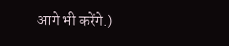आगे भी करेंगे.)